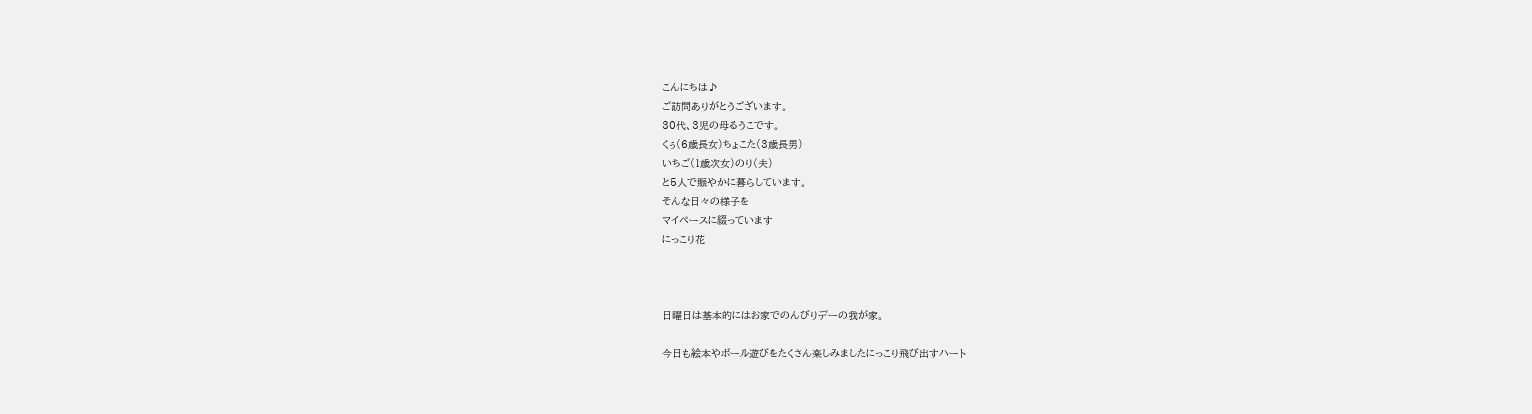こんにちは♪
ご訪問ありがとうございます。
30代、3児の母るうこです。
くぅ(6歳長女)ちょこた(3歳長男)
いちご(1歳次女)のり(夫)
と5人で賑やかに暮らしています。
そんな日々の様子を
マイペースに綴っています
にっこり花



日曜日は基本的にはお家でのんびりデーの我が家。

今日も絵本やボール遊びをたくさん楽しみましたにっこり飛び出すハート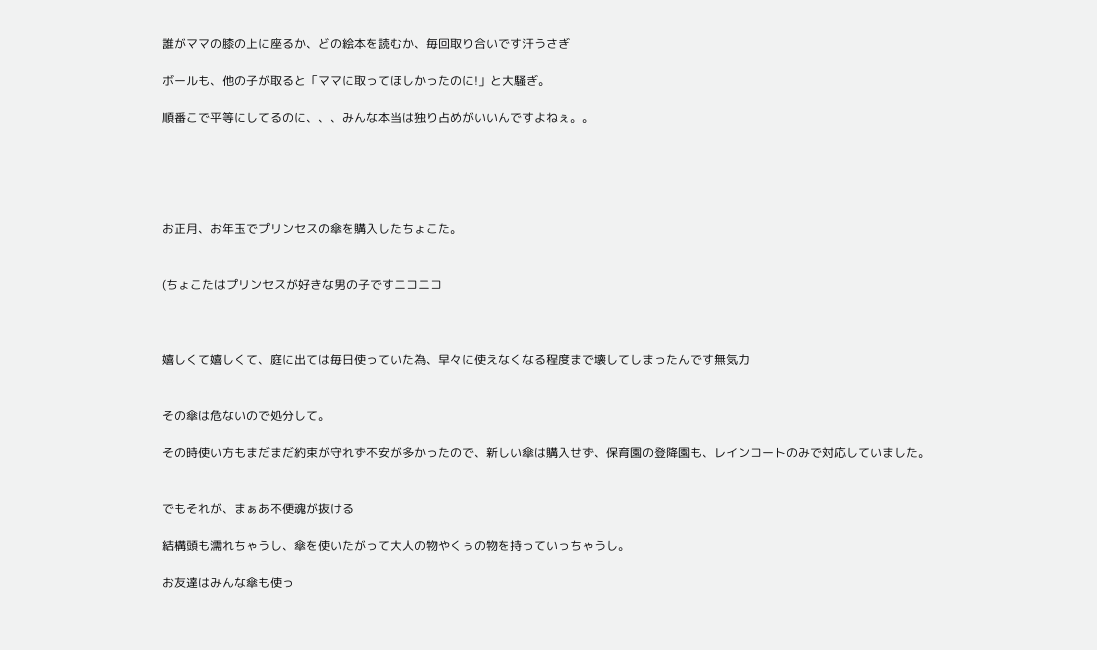誰がママの膝の上に座るか、どの絵本を読むか、毎回取り合いです汗うさぎ

ボールも、他の子が取ると「ママに取ってほしかったのに!」と大騒ぎ。

順番こで平等にしてるのに、、、みんな本当は独り占めがいいんですよねぇ。。





お正月、お年玉でプリンセスの傘を購入したちょこた。


(ちょこたはプリンセスが好きな男の子ですニコニコ



嬉しくて嬉しくて、庭に出ては毎日使っていた為、早々に使えなくなる程度まで壊してしまったんです無気力


その傘は危ないので処分して。

その時使い方もまだまだ約束が守れず不安が多かったので、新しい傘は購入せず、保育園の登降園も、レインコートのみで対応していました。


でもそれが、まぁあ不便魂が抜ける

結構頭も濡れちゃうし、傘を使いたがって大人の物やくぅの物を持っていっちゃうし。

お友達はみんな傘も使っ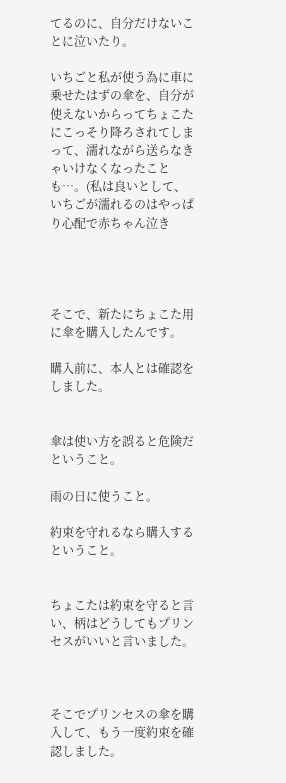てるのに、自分だけないことに泣いたり。

いちごと私が使う為に車に乗せたはずの傘を、自分が使えないからってちょこたにこっそり降ろされてしまって、濡れながら送らなきゃいけなくなったことも…。(私は良いとして、いちごが濡れるのはやっぱり心配で赤ちゃん泣き




そこで、新たにちょこた用に傘を購入したんです。

購入前に、本人とは確認をしました。


傘は使い方を誤ると危険だということ。

雨の日に使うこと。

約束を守れるなら購入するということ。


ちょこたは約束を守ると言い、柄はどうしてもプリンセスがいいと言いました。



そこでプリンセスの傘を購入して、もう一度約束を確認しました。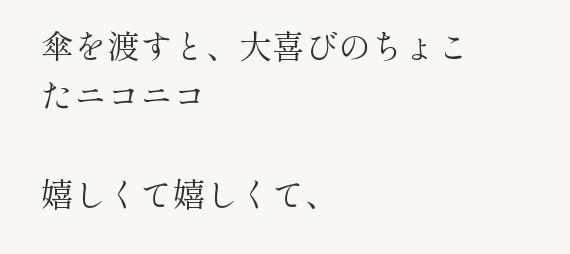傘を渡すと、大喜びのちょこたニコニコ

嬉しくて嬉しくて、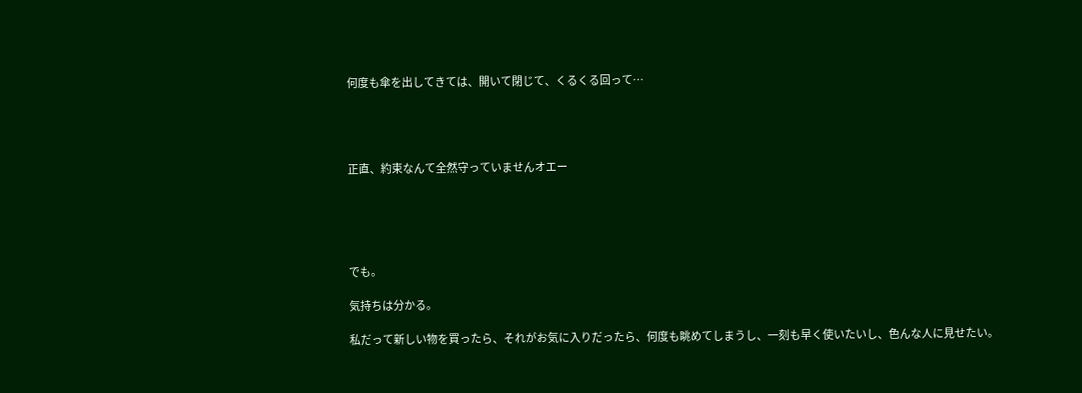何度も傘を出してきては、開いて閉じて、くるくる回って…




正直、約束なんて全然守っていませんオエー





でも。

気持ちは分かる。

私だって新しい物を買ったら、それがお気に入りだったら、何度も眺めてしまうし、一刻も早く使いたいし、色んな人に見せたい。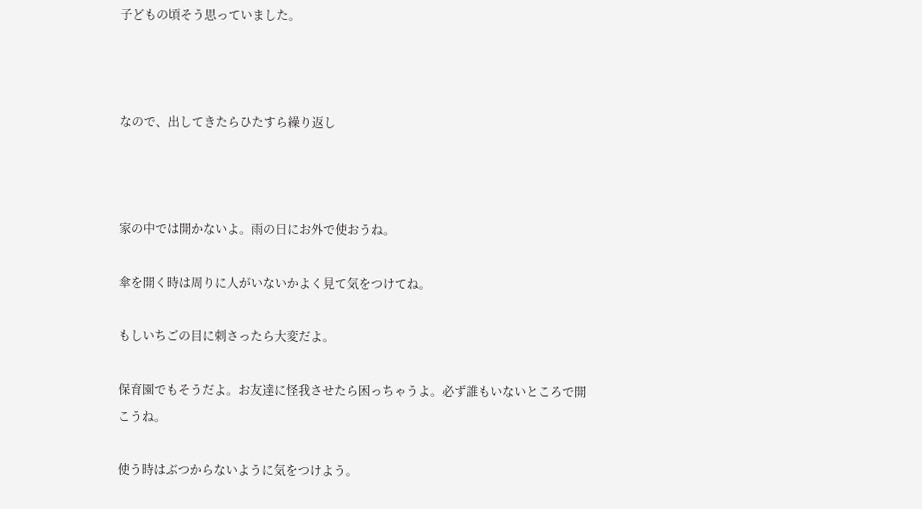子どもの頃そう思っていました。



なので、出してきたらひたすら繰り返し



家の中では開かないよ。雨の日にお外で使おうね。

傘を開く時は周りに人がいないかよく見て気をつけてね。

もしいちごの目に刺さったら大変だよ。

保育園でもそうだよ。お友達に怪我させたら困っちゃうよ。必ず誰もいないところで開こうね。

使う時はぶつからないように気をつけよう。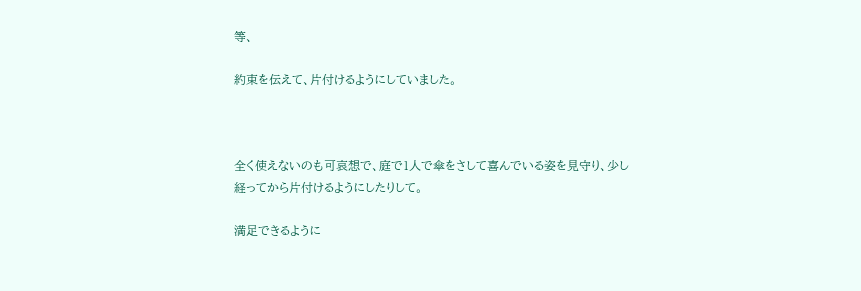等、

約束を伝えて、片付けるようにしていました。



全く使えないのも可哀想で、庭で1人で傘をさして喜んでいる姿を見守り、少し経ってから片付けるようにしたりして。

満足できるように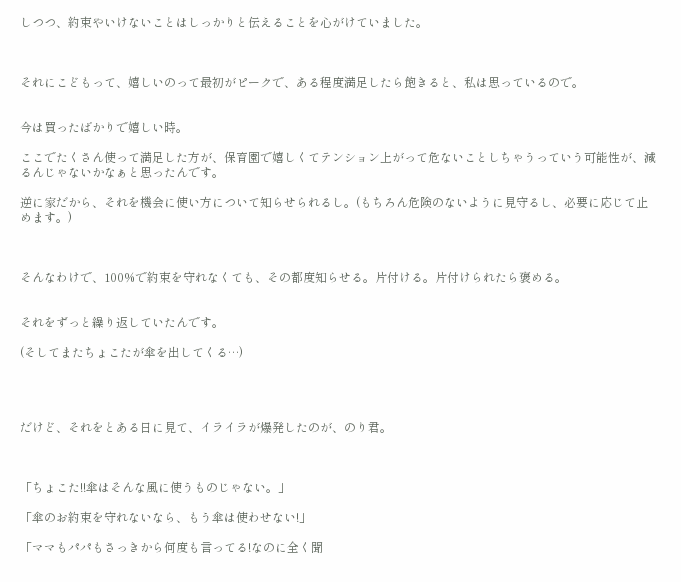しつつ、約束やいけないことはしっかりと伝えることを心がけていました。



それにこどもって、嬉しいのって最初がピークで、ある程度満足したら飽きると、私は思っているので。


今は買ったばかりで嬉しい時。

ここでたくさん使って満足した方が、保育園で嬉しくてテンション上がって危ないことしちゃうっていう可能性が、減るんじゃないかなぁと思ったんです。

逆に家だから、それを機会に使い方について知らせられるし。(もちろん危険のないように見守るし、必要に応じて止めます。)



そんなわけで、100%で約束を守れなくても、その都度知らせる。片付ける。片付けられたら褒める。


それをずっと繰り返していたんです。

(そしてまたちょこたが傘を出してくる…)




だけど、それをとある日に見て、イライラが爆発したのが、のり君。



「ちょこた!!傘はそんな風に使うものじゃない。」

「傘のお約束を守れないなら、もう傘は使わせない!」

「ママもパパもさっきから何度も言ってる!なのに全く聞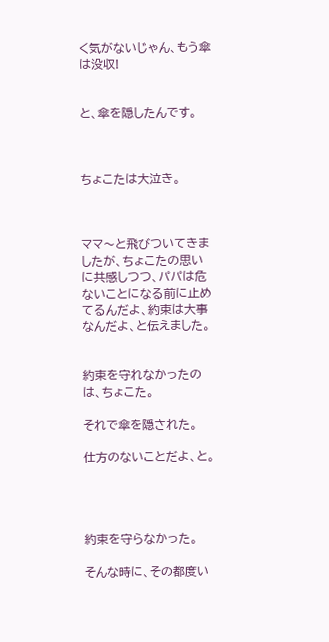く気がないじゃん、もう傘は没収!


と、傘を隠したんです。



ちょこたは大泣き。



ママ〜と飛びついてきましたが、ちょこたの思いに共感しつつ、パパは危ないことになる前に止めてるんだよ、約束は大事なんだよ、と伝えました。


約束を守れなかったのは、ちょこた。

それで傘を隠された。

仕方のないことだよ、と。




約束を守らなかった。

そんな時に、その都度い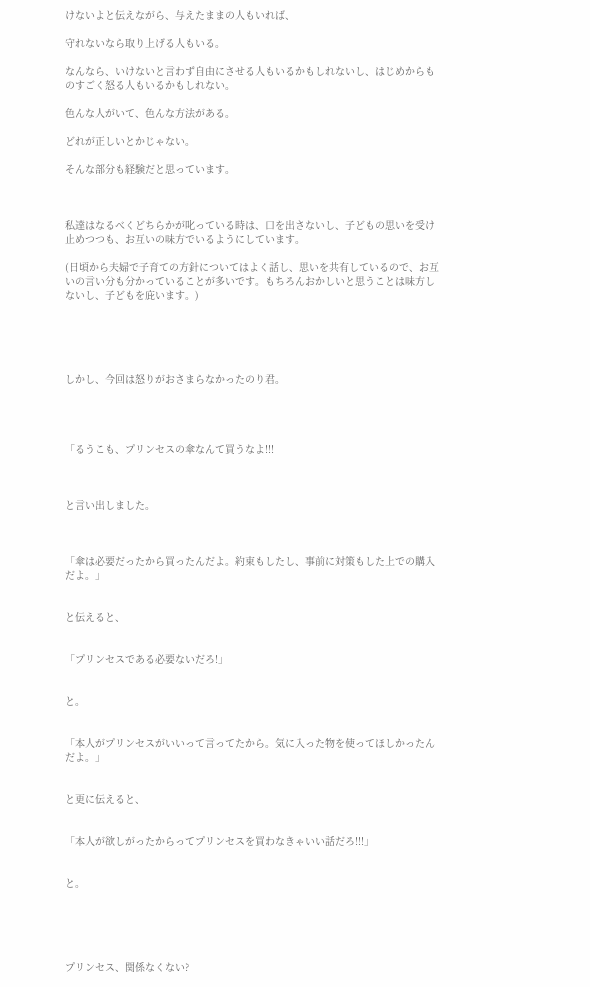けないよと伝えながら、与えたままの人もいれば、

守れないなら取り上げる人もいる。

なんなら、いけないと言わず自由にさせる人もいるかもしれないし、はじめからものすごく怒る人もいるかもしれない。

色んな人がいて、色んな方法がある。

どれが正しいとかじゃない。

そんな部分も経験だと思っています。



私達はなるべくどちらかが叱っている時は、口を出さないし、子どもの思いを受け止めつつも、お互いの味方でいるようにしています。

(日頃から夫婦で子育ての方針についてはよく話し、思いを共有しているので、お互いの言い分も分かっていることが多いです。もちろんおかしいと思うことは味方しないし、子どもを庇います。)





しかし、今回は怒りがおさまらなかったのり君。




「るうこも、プリンセスの傘なんて買うなよ!!!



と言い出しました。



「傘は必要だったから買ったんだよ。約束もしたし、事前に対策もした上での購入だよ。」


と伝えると、


「プリンセスである必要ないだろ!」


と。


「本人がプリンセスがいいって言ってたから。気に入った物を使ってほしかったんだよ。」


と更に伝えると、


「本人が欲しがったからってプリンセスを買わなきゃいい話だろ!!!」


と。





プリンセス、関係なくない?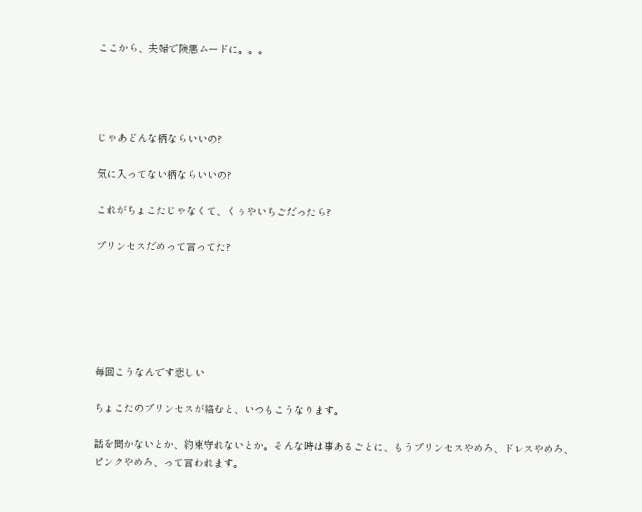ここから、夫婦で険悪ムードに。。。




じゃあどんな柄ならいいの?

気に入ってない柄ならいいの?

これがちょこたじゃなくて、くぅやいちごだったら?

プリンセスだめって言ってた?






毎回こうなんです悲しい

ちょこたのプリンセスが絡むと、いつもこうなります。

話を聞かないとか、約束守れないとか。そんな時は事あるごとに、もうプリンセスやめろ、ドレスやめろ、ピンクやめろ、って言われます。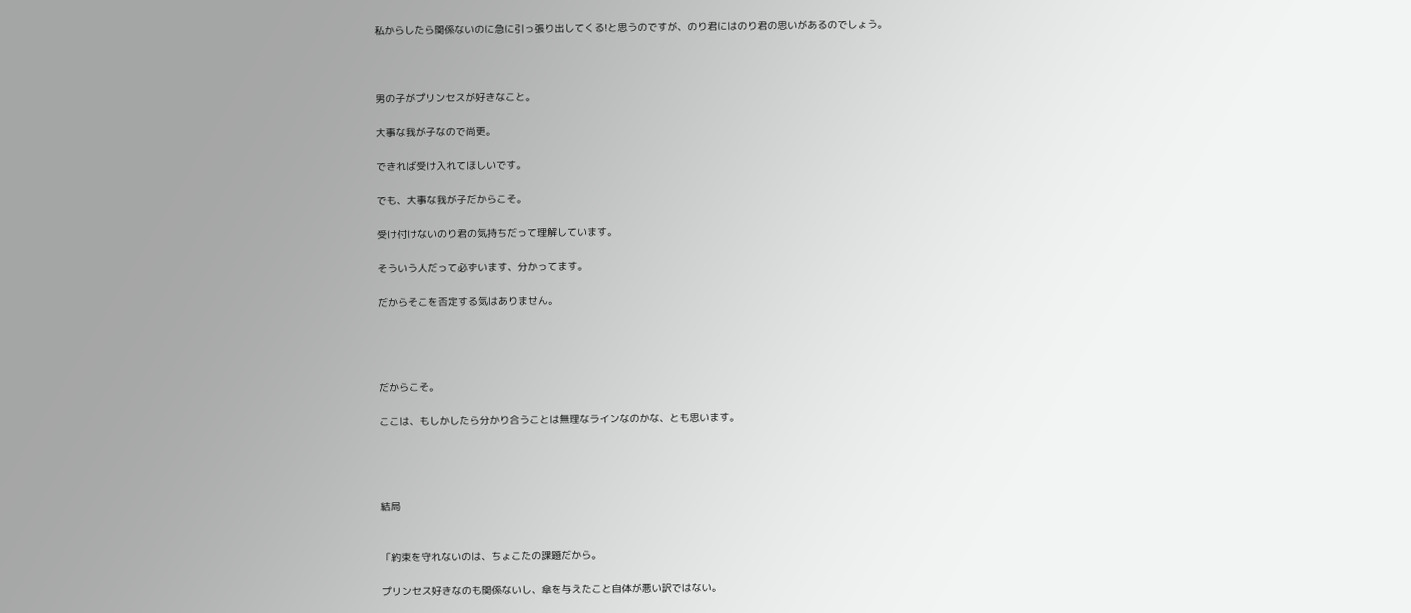私からしたら関係ないのに急に引っ張り出してくる!と思うのですが、のり君にはのり君の思いがあるのでしょう。



男の子がプリンセスが好きなこと。

大事な我が子なので尚更。

できれば受け入れてほしいです。

でも、大事な我が子だからこそ。

受け付けないのり君の気持ちだって理解しています。

そういう人だって必ずいます、分かってます。

だからそこを否定する気はありません。




だからこそ。

ここは、もしかしたら分かり合うことは無理なラインなのかな、とも思います。




結局


「約束を守れないのは、ちょこたの課題だから。

プリンセス好きなのも関係ないし、傘を与えたこと自体が悪い訳ではない。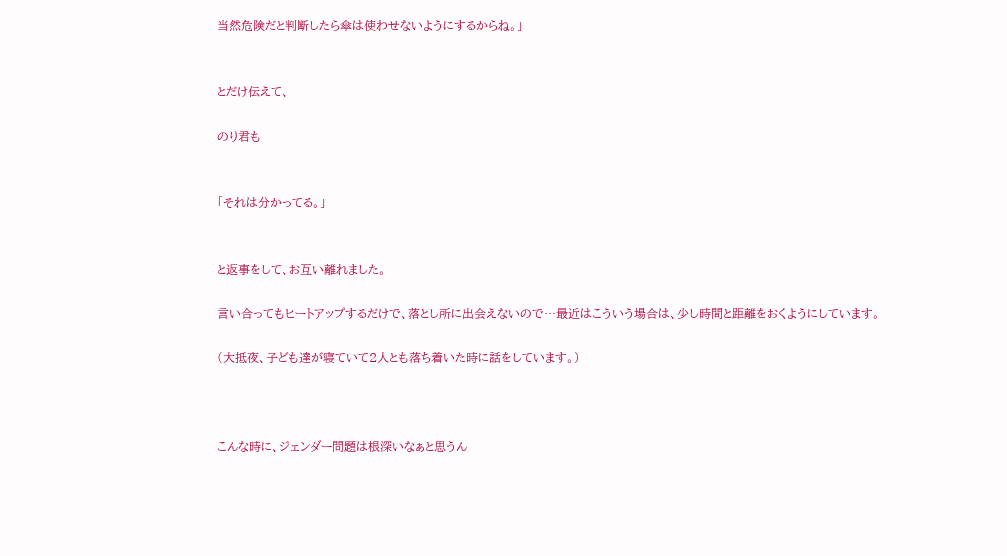当然危険だと判断したら傘は使わせないようにするからね。」


とだけ伝えて、

のり君も


「それは分かってる。」


と返事をして、お互い離れました。

言い合ってもヒートアップするだけで、落とし所に出会えないので…最近はこういう場合は、少し時間と距離をおくようにしています。

(大抵夜、子ども達が寝ていて2人とも落ち着いた時に話をしています。)



こんな時に、ジェンダー問題は根深いなぁと思うん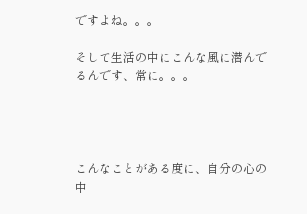ですよね。。。

そして生活の中にこんな風に潜んでるんです、常に。。。




こんなことがある度に、自分の心の中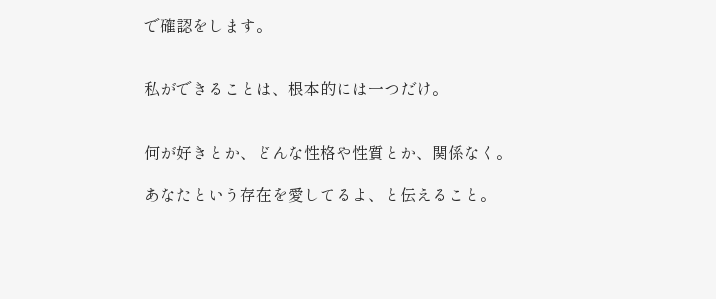で確認をします。


私ができることは、根本的には一つだけ。


何が好きとか、どんな性格や性質とか、関係なく。

あなたという存在を愛してるよ、と伝えること。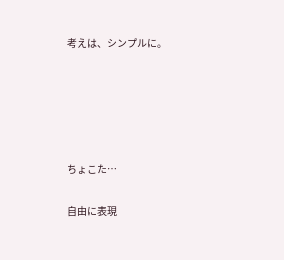考えは、シンプルに。





ちょこた…

自由に表現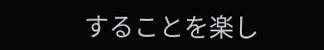することを楽し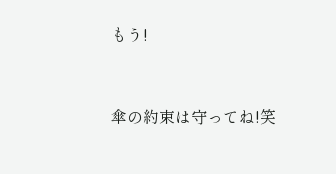もう!


傘の約束は守ってね!笑